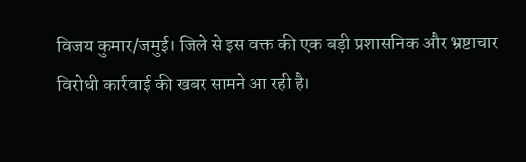विजय कुमार/जमुई। जिले से इस वक्त की एक बड़ी प्रशासनिक और भ्रष्टाचार विरोधी कार्रवाई की खबर सामने आ रही है।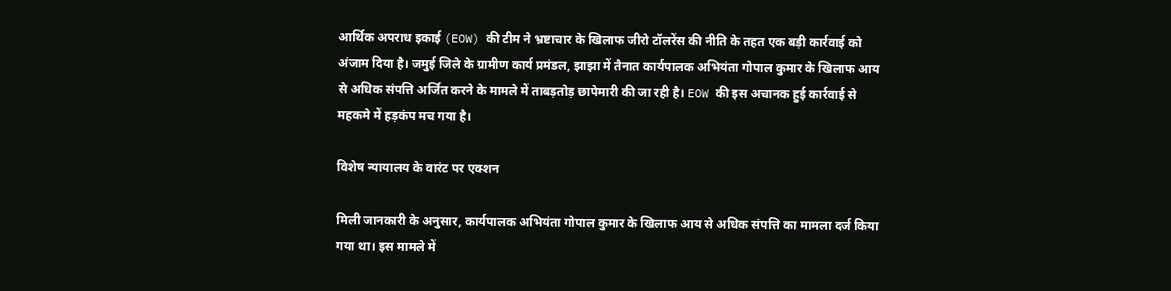आर्थिक अपराध इकाई (EOW) की टीम ने भ्रष्टाचार के खिलाफ जीरो टॉलरेंस की नीति के तहत एक बड़ी कार्रवाई को अंजाम दिया है। जमुई जिले के ग्रामीण कार्य प्रमंडल, झाझा में तैनात कार्यपालक अभियंता गोपाल कुमार के खिलाफ आय से अधिक संपत्ति अर्जित करने के मामले में ताबड़तोड़ छापेमारी की जा रही है। EOW की इस अचानक हुई कार्रवाई से महकमे में हड़कंप मच गया है।

विशेष न्यायालय के वारंट पर एक्शन

मिली जानकारी के अनुसार, कार्यपालक अभियंता गोपाल कुमार के खिलाफ आय से अधिक संपत्ति का मामला दर्ज किया गया था। इस मामले में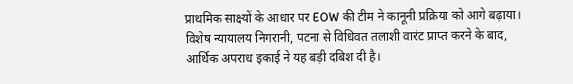प्राथमिक साक्ष्यों के आधार पर EOW की टीम ने कानूनी प्रक्रिया को आगे बढ़ाया। विशेष न्यायालय निगरानी, पटना से विधिवत तलाशी वारंट प्राप्त करने के बाद, आर्थिक अपराध इकाई ने यह बड़ी दबिश दी है।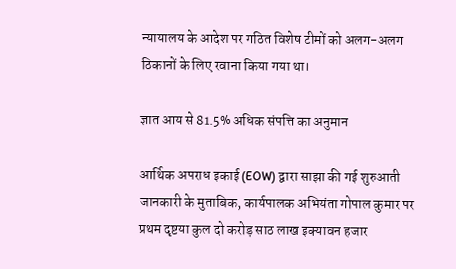न्यायालय के आदेश पर गठित विशेष टीमों को अलग-अलग ठिकानों के लिए रवाना किया गया था।

ज्ञात आय से 81.5% अधिक संपत्ति का अनुमान

आर्थिक अपराध इकाई (EOW) द्वारा साझा की गई शुरुआती जानकारी के मुताबिक, कार्यपालक अभियंता गोपाल कुमार पर प्रथम दृष्टया कुल दो करोड़ साठ लाख इक्यावन हजार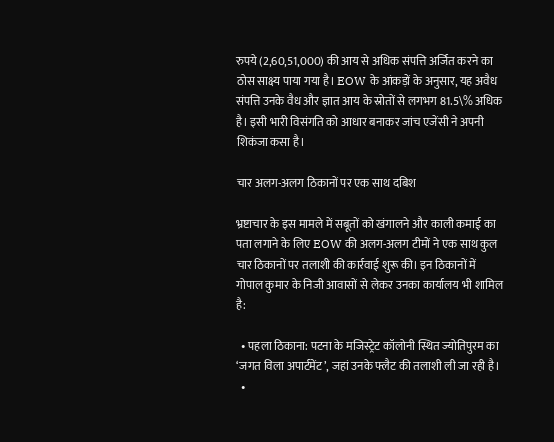रुपये (2,60,51,000) की आय से अधिक संपत्ति अर्जित करने का ठोस साक्ष्य पाया गया है। EOW के आंकड़ों के अनुसार, यह अवैध संपत्ति उनके वैध और ज्ञात आय के स्रोतों से लगभग 81.5\% अधिक है। इसी भारी विसंगति को आधार बनाकर जांच एजेंसी ने अपनी शिकंजा कसा है।

चार अलग-अलग ठिकानों पर एक साथ दबिश

भ्रष्टाचार के इस मामले में सबूतों को खंगालने और काली कमाई का पता लगाने के लिए EOW की अलग-अलग टीमों ने एक साथ कुल चार ठिकानों पर तलाशी की कार्रवाई शुरू की। इन ठिकानों में गोपाल कुमार के निजी आवासों से लेकर उनका कार्यालय भी शामिल है:

  • पहला ठिकाना: पटना के मजिस्ट्रेट कॉलोनी स्थित ज्योतिपुरम का ‘जगत विला अपार्टमेंट’, जहां उनके फ्लैट की तलाशी ली जा रही है।
  •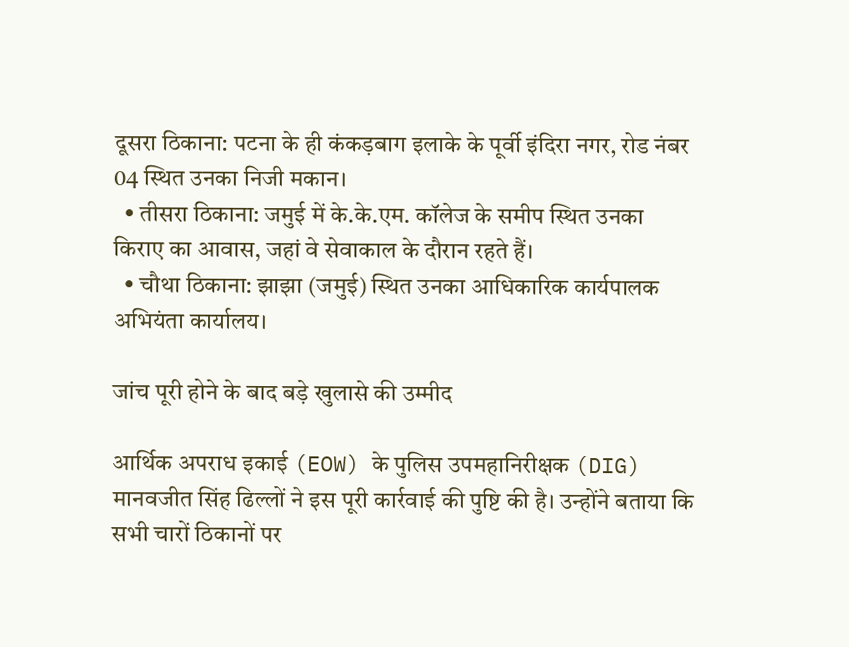दूसरा ठिकाना: पटना के ही कंकड़बाग इलाके के पूर्वी इंदिरा नगर, रोड नंबर 04 स्थित उनका निजी मकान।
  • तीसरा ठिकाना: जमुई में के.के.एम. कॉलेज के समीप स्थित उनका किराए का आवास, जहां वे सेवाकाल के दौरान रहते हैं।
  • चौथा ठिकाना: झाझा (जमुई) स्थित उनका आधिकारिक कार्यपालक अभियंता कार्यालय।

जांच पूरी होने के बाद बड़े खुलासे की उम्मीद

आर्थिक अपराध इकाई (EOW) के पुलिस उपमहानिरीक्षक (DIG) मानवजीत सिंह ढिल्लों ने इस पूरी कार्रवाई की पुष्टि की है। उन्होंने बताया कि सभी चारों ठिकानों पर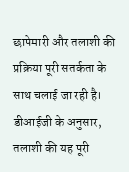छापेमारी और तलाशी की प्रक्रिया पूरी सतर्कता के साथ चलाई जा रही है। डीआईजी के अनुसार, तलाशी की यह पूरी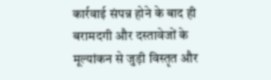कार्रवाई संपन्न होने के बाद ही बरामदगी और दस्तावेजों के मूल्यांकन से जुड़ी विस्तृत और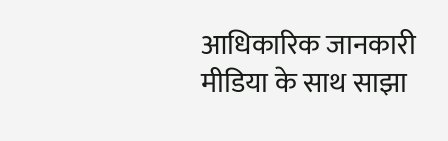आधिकारिक जानकारी मीडिया के साथ साझा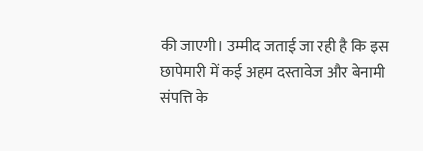की जाएगी। उम्मीद जताई जा रही है कि इस छापेमारी में कई अहम दस्तावेज और बेनामी संपत्ति के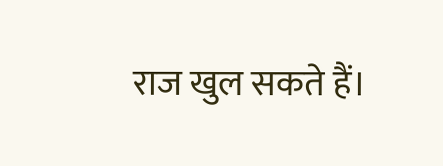राज खुल सकते हैं।